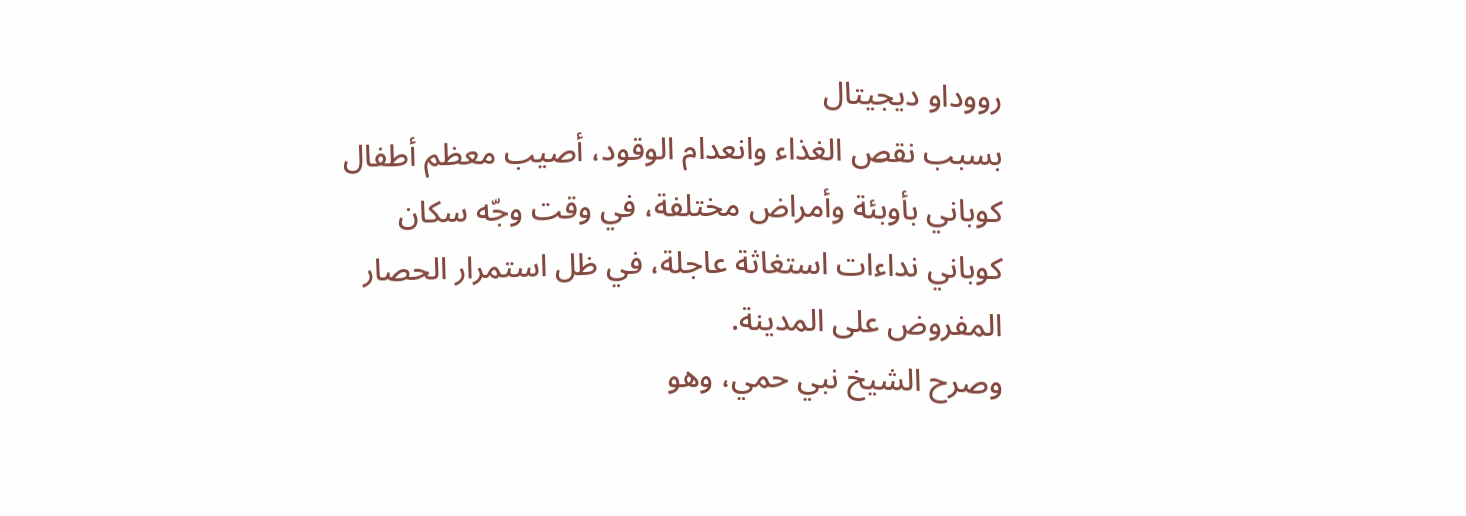رووداو ديجيتال
بسبب نقص الغذاء وانعدام الوقود، أصيب معظم أطفال كوباني بأوبئة وأمراض مختلفة، في وقت وجّه سكان كوباني نداءات استغاثة عاجلة، في ظل استمرار الحصار المفروض على المدينة.
وصرح الشيخ نبي حمي، وهو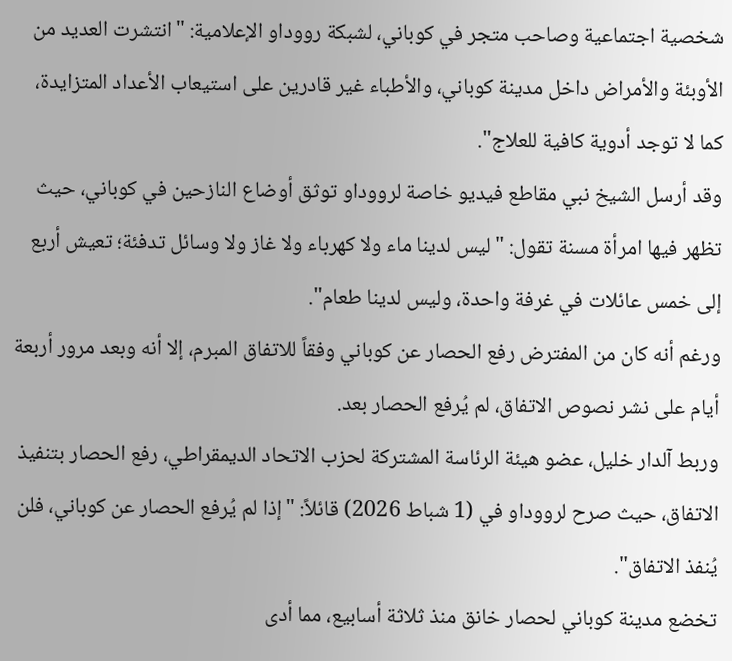شخصية اجتماعية وصاحب متجر في كوباني، لشبكة رووداو الإعلامية: "انتشرت العديد من الأوبئة والأمراض داخل مدينة كوباني، والأطباء غير قادرين على استيعاب الأعداد المتزايدة، كما لا توجد أدوية كافية للعلاج".
وقد أرسل الشيخ نبي مقاطع فيديو خاصة لرووداو توثق أوضاع النازحين في كوباني، حيث تظهر فيها امرأة مسنة تقول: "ليس لدينا ماء ولا كهرباء ولا غاز ولا وسائل تدفئة؛ تعيش أربع إلى خمس عائلات في غرفة واحدة، وليس لدينا طعام".
ورغم أنه كان من المفترض رفع الحصار عن كوباني وفقاً للاتفاق المبرم، إلا أنه وبعد مرور أربعة أيام على نشر نصوص الاتفاق، لم يُرفع الحصار بعد.
وربط آلدار خليل، عضو هيئة الرئاسة المشتركة لحزب الاتحاد الديمقراطي، رفع الحصار بتنفيذ الاتفاق، حيث صرح لرووداو في (1 شباط 2026) قائلاً: "إذا لم يُرفع الحصار عن كوباني، فلن يُنفذ الاتفاق".
تخضع مدينة كوباني لحصار خانق منذ ثلاثة أسابيع، مما أدى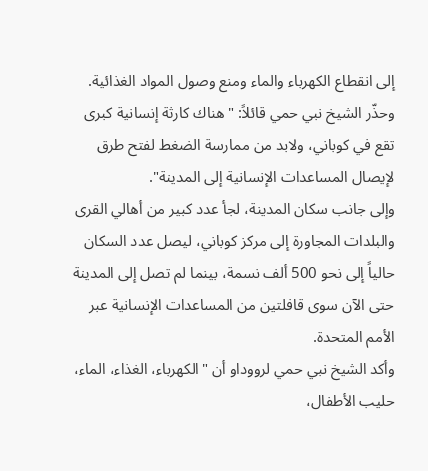إلى انقطاع الكهرباء والماء ومنع وصول المواد الغذائية.
وحذّر الشيخ نبي حمي قائلاً: "هناك كارثة إنسانية كبرى تقع في كوباني، ولابد من ممارسة الضغط لفتح طرق لإيصال المساعدات الإنسانية إلى المدينة".
وإلى جانب سكان المدينة، لجأ عدد كبير من أهالي القرى والبلدات المجاورة إلى مركز كوباني، ليصل عدد السكان حالياً إلى نحو 500 ألف نسمة، بينما لم تصل إلى المدينة حتى الآن سوى قافلتين من المساعدات الإنسانية عبر الأمم المتحدة.
وأكد الشيخ نبي حمي لرووداو أن "الكهرباء، الغذاء، الماء، حليب الأطفال،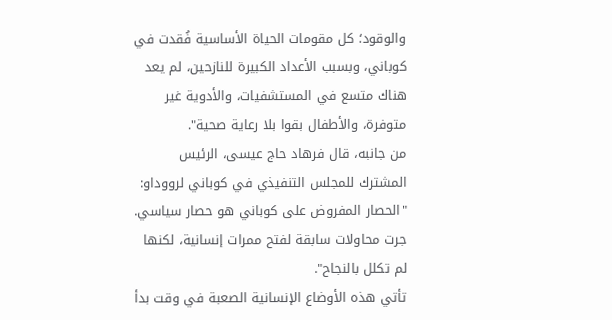والوقود؛ كل مقومات الحياة الأساسية فُقدت في كوباني، وبسبب الأعداد الكبيرة للنازحين، لم يعد هناك متسع في المستشفيات، والأدوية غير متوفرة، والأطفال بقوا بلا رعاية صحية".
من جانبه، قال فرهاد حاج عيسى، الرئيس المشترك للمجلس التنفيذي في كوباني لرووداو: "الحصار المفروض على كوباني هو حصار سياسي. جرت محاولات سابقة لفتح ممرات إنسانية، لكنها لم تكلل بالنجاح".
تأتي هذه الأوضاع الإنسانية الصعبة في وقت بدأ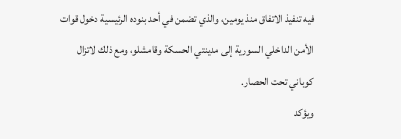فيه تنفيذ الاتفاق منذ يومين، والذي تضمن في أحد بنوده الرئيسية دخول قوات الأمن الداخلي السورية إلى مدينتي الحسكة وقامشلو، ومع ذلك لاتزال كوباني تحت الحصار.
ويؤكد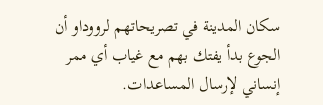سكان المدينة في تصريحاتهم لرووداو أن الجوع بدأ يفتك بهم مع غياب أي ممر إنساني لإرسال المساعدات.